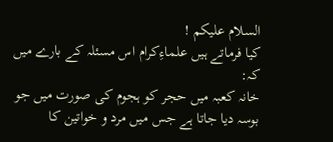السلام علیکم !
کیا فرماتے ہیں علماءِکرام اس مسئلہ کے بارے میں کہ:
خانہ کعبہ میں حجر کو ہجوم کی صورت میں جو بوسہ دیا جاتا ہے جس میں مرد و خواتین کا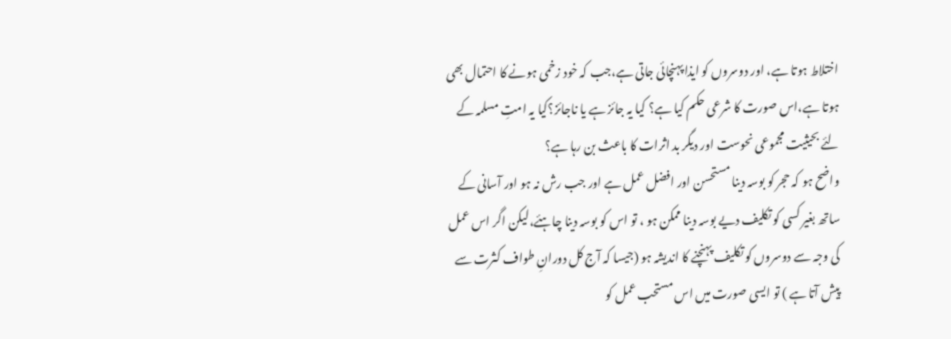اختلاط ہوتا ہے، اور دوسروں کو ایذا پہنچائی جاتی ہے،جب کہ خود زخمی ہونے کا احتمال بھی ہوتا ہے،اس صورت کا شرعی حکم کیا ہے؟ کیا یہ جائز ہے یا ناجائز؟کیا یہ امتِ مسلمہ کے لئے بحیثیت مجموعی نحوست اور دیگر بد اثرات کا باعث بن رہا ہے؟
واضح ہو کہ حجر کو بوسہ دینا مستحسن اور افضل عمل ہے اور جب رش نہ ہو اور آسانی کے ساتھ بغیر کسی کو تکلیف دیے بوسہ دینا ممکن ہو ، تو اس کو بوسہ دینا چاہئے،لیکن اگر اس عمل کی وجہ سے دوسروں کو تکلیف پہنچنے کا اندیشہ ہو (جیسا کہ آج کل دورانِ طواف کثرت سے پیش آتا ہے ) تو ایسی صورت میں اس مستحب عمل کو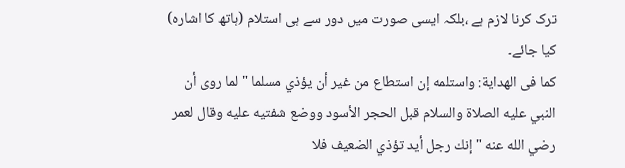ترک کرنا لازم ہے ،بلکہ ایسی صورت میں دور سے ہی استلام (ہاتھ کا اشارہ) کیا جائے۔
کما فی الھدایة: واستلمه إن استطاع من غير أن يؤذي مسلما " لما روى أن النبي عليه الصلاة والسلام قبل الحجر الأسود ووضع شفتيه عليه وقال لعمر رضي الله عنه " إنك رجل أيد تؤذي الضعيف فلا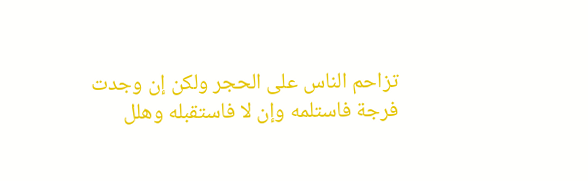تزاحم الناس على الحجر ولكن إن وجدت فرجة فاستلمه وإن لا فاستقبله وهلل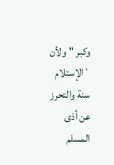وكبر " ولأن `الإستلام سنة والتحرز عن أذى المسلم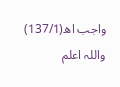واجب اھ(137/1) واللہ اعلم